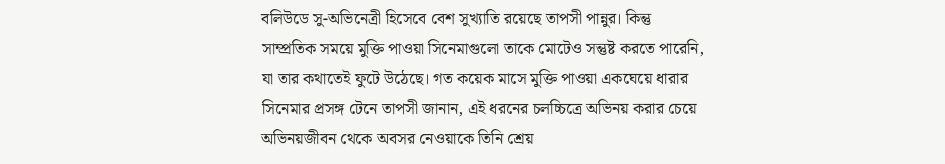বলিউডে সু-অভিনেত্রী হিসেবে বেশ সুখ্যাতি রয়েছে তাপসী পান্নুর। কিন্তু সাম্প্রতিক সময়ে মুক্তি পাওয়া সিনেমাগুলো তাকে মোটেও সন্তুষ্ট করতে পারেনি, যা তার কথাতেই ফুটে উঠেছে। গত কয়েক মাসে মুক্তি পাওয়া একঘেয়ে ধারার সিনেমার প্রসঙ্গ টেনে তাপসী জানান, এই ধরনের চলচ্চিত্রে অভিনয় করার চেয়ে অভিনয়জীবন থেকে অবসর নেওয়াকে তিনি শ্রেয়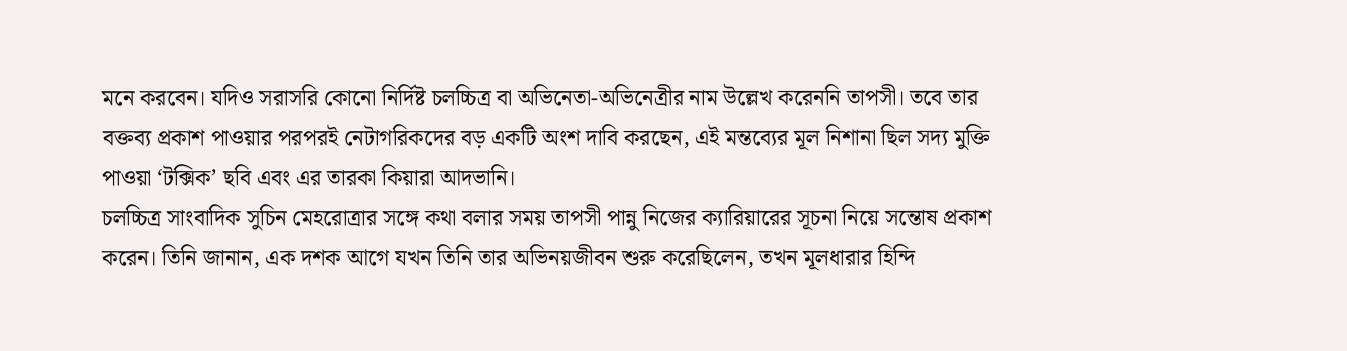মনে করবেন। যদিও সরাসরি কোনো নির্দিষ্ট চলচ্চিত্র বা অভিনেতা-অভিনেত্রীর নাম উল্লেখ করেননি তাপসী। তবে তার বক্তব্য প্রকাশ পাওয়ার পরপরই নেটাগরিকদের বড় একটি অংশ দাবি করছেন, এই মন্তব্যের মূল নিশানা ছিল সদ্য মুক্তি পাওয়া ‘টক্সিক’ ছবি এবং এর তারকা কিয়ারা আদভানি।
চলচ্চিত্র সাংবাদিক সুচিন মেহরোত্রার সঙ্গে কথা বলার সময় তাপসী পান্নু নিজের ক্যারিয়ারের সূচনা নিয়ে সন্তোষ প্রকাশ করেন। তিনি জানান, এক দশক আগে যখন তিনি তার অভিনয়জীবন শুরু করেছিলেন, তখন মূলধারার হিন্দি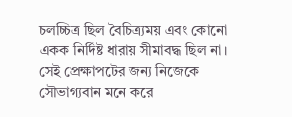চলচ্চিত্র ছিল বৈচিত্র্যময় এবং কোনো একক নির্দিষ্ট ধারায় সীমাবদ্ধ ছিল না। সেই প্রেক্ষাপটের জন্য নিজেকে সৌভাগ্যবান মনে করে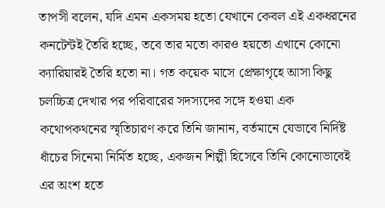তাপসী বলেন, যদি এমন একসময় হতো যেখানে কেবল এই একধরনের কনটেন্টই তৈরি হচ্ছে, তবে তার মতো কারও হয়তো এখানে কোনো ক্যারিয়ারই তৈরি হতো না। গত কয়েক মাসে প্রেক্ষাগৃহে আসা কিছু চলচ্চিত্র দেখার পর পরিবারের সদস্যদের সঙ্গে হওয়া এক কথোপকথনের স্মৃতিচারণ করে তিনি জানান, বর্তমানে যেভাবে নির্দিষ্ট ধাঁচের সিনেমা নির্মিত হচ্ছে, একজন শিল্পী হিসেবে তিনি কোনোভাবেই এর অংশ হতে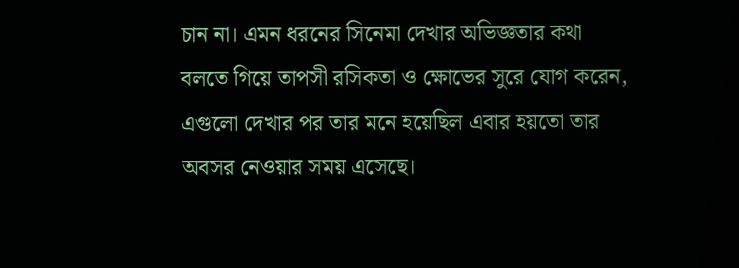চান না। এমন ধরনের সিনেমা দেখার অভিজ্ঞতার কথা বলতে গিয়ে তাপসী রসিকতা ও ক্ষোভের সুরে যোগ করেন, এগুলো দেখার পর তার মনে হয়েছিল এবার হয়তো তার অবসর নেওয়ার সময় এসেছে।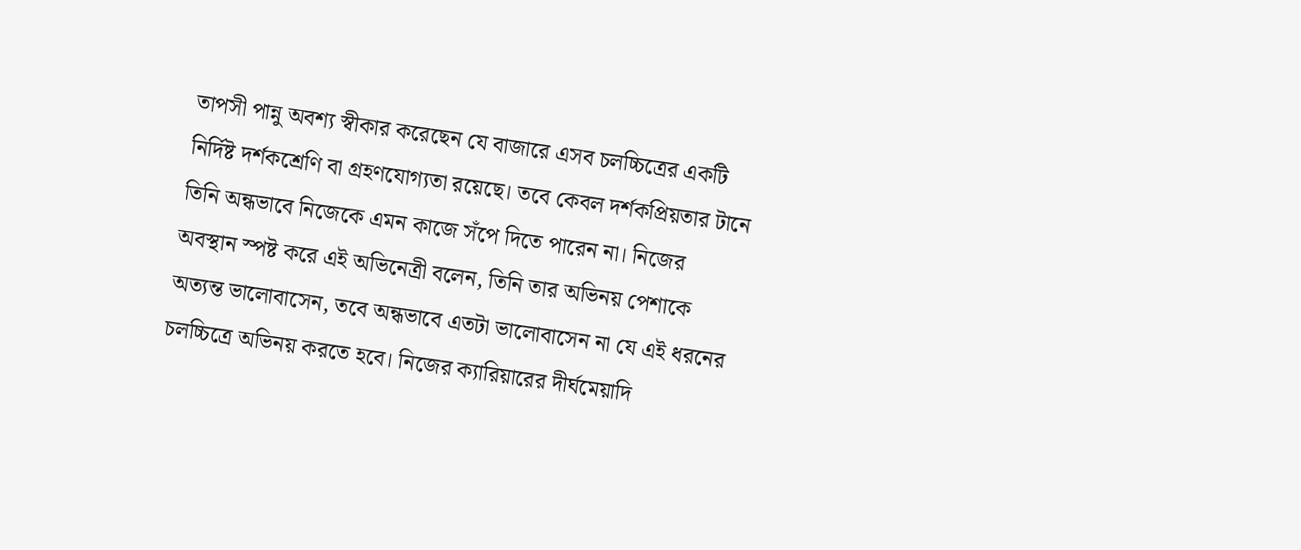তাপসী পান্নু অবশ্য স্বীকার করেছেন যে বাজারে এসব চলচ্চিত্রের একটি নির্দিষ্ট দর্শকশ্রেণি বা গ্রহণযোগ্যতা রয়েছে। তবে কেবল দর্শকপ্রিয়তার টানে তিনি অন্ধভাবে নিজেকে এমন কাজে সঁপে দিতে পারেন না। নিজের অবস্থান স্পষ্ট করে এই অভিনেত্রী বলেন, তিনি তার অভিনয় পেশাকে অত্যন্ত ভালোবাসেন, তবে অন্ধভাবে এতটা ভালোবাসেন না যে এই ধরনের চলচ্চিত্রে অভিনয় করতে হবে। নিজের ক্যারিয়ারের দীর্ঘমেয়াদি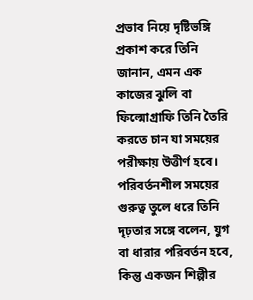প্রভাব নিয়ে দৃষ্টিভঙ্গি প্রকাশ করে তিনি জানান, এমন এক কাজের ঝুলি বা ফিল্মোগ্রাফি তিনি তৈরি করতে চান যা সময়ের পরীক্ষায় উত্তীর্ণ হবে। পরিবর্তনশীল সময়ের গুরুত্ব তুলে ধরে তিনি দৃঢ়তার সঙ্গে বলেন, যুগ বা ধারার পরিবর্তন হবে, কিন্তু একজন শিল্পীর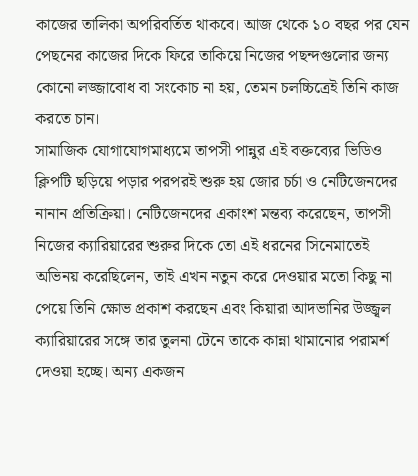কাজের তালিকা অপরিবর্তিত থাকবে। আজ থেকে ১০ বছর পর যেন পেছনের কাজের দিকে ফিরে তাকিয়ে নিজের পছন্দগুলোর জন্য কোনো লজ্জাবোধ বা সংকোচ না হয়, তেমন চলচ্চিত্রেই তিনি কাজ করতে চান।
সামাজিক যোগাযোগমাধ্যমে তাপসী পান্নুর এই বক্তব্যের ভিডিও ক্লিপটি ছড়িয়ে পড়ার পরপরই শুরু হয় জোর চর্চা ও নেটিজেনদের নানান প্রতিক্রিয়া। নেটিজেনদের একাংশ মন্তব্য করেছেন, তাপসী নিজের ক্যারিয়ারের শুরুর দিকে তো এই ধরনের সিনেমাতেই অভিনয় করেছিলেন, তাই এখন নতুন করে দেওয়ার মতো কিছু না পেয়ে তিনি ক্ষোভ প্রকাশ করছেন এবং কিয়ারা আদভানির উজ্জ্বল ক্যারিয়ারের সঙ্গে তার তুলনা টেনে তাকে কান্না থামানোর পরামর্শ দেওয়া হচ্ছে। অন্য একজন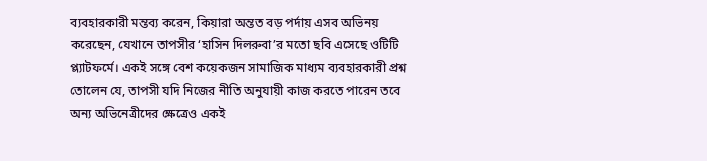ব্যবহারকারী মন্তব্য করেন, কিয়ারা অন্তত বড় পর্দায় এসব অভিনয় করেছেন, যেখানে তাপসীর ‘হাসিন দিলরুবা’র মতো ছবি এসেছে ওটিটি প্ল্যাটফর্মে। একই সঙ্গে বেশ কয়েকজন সামাজিক মাধ্যম ব্যবহারকারী প্রশ্ন তোলেন যে, তাপসী যদি নিজের নীতি অনুযায়ী কাজ করতে পারেন তবে অন্য অভিনেত্রীদের ক্ষেত্রেও একই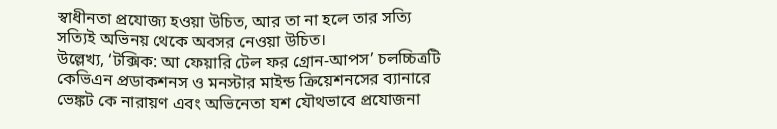স্বাধীনতা প্রযোজ্য হওয়া উচিত, আর তা না হলে তার সত্যি সত্যিই অভিনয় থেকে অবসর নেওয়া উচিত।
উল্লেখ্য, ‘টক্সিক: আ ফেয়ারি টেল ফর গ্রোন-আপস’ চলচ্চিত্রটি কেভিএন প্রডাকশনস ও মনস্টার মাইন্ড ক্রিয়েশনসের ব্যানারে ভেঙ্কট কে নারায়ণ এবং অভিনেতা যশ যৌথভাবে প্রযোজনা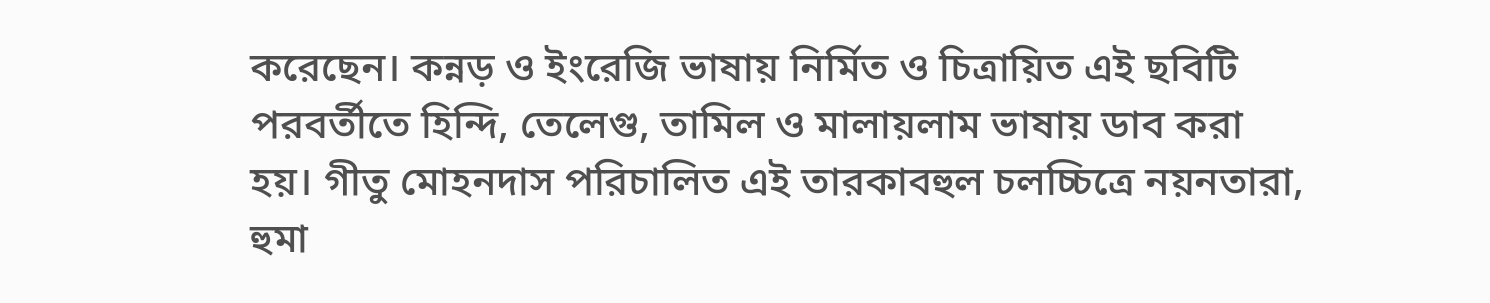করেছেন। কন্নড় ও ইংরেজি ভাষায় নির্মিত ও চিত্রায়িত এই ছবিটি পরবর্তীতে হিন্দি, তেলেগু, তামিল ও মালায়লাম ভাষায় ডাব করা হয়। গীতু মোহনদাস পরিচালিত এই তারকাবহুল চলচ্চিত্রে নয়নতারা, হুমা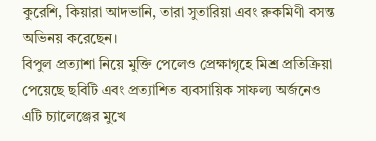কুরেশি, কিয়ারা আদভানি, তারা সুতারিয়া এবং রুকমিণী বসন্ত অভিনয় করেছেন।
বিপুল প্রত্যাশা নিয়ে মুক্তি পেলেও প্রেক্ষাগৃহে মিশ্র প্রতিক্রিয়া পেয়েছে ছবিটি এবং প্রত্যাশিত ব্যবসায়িক সাফল্য অর্জনেও এটি চ্যালেঞ্জের মুখে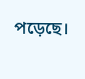পড়েছে।